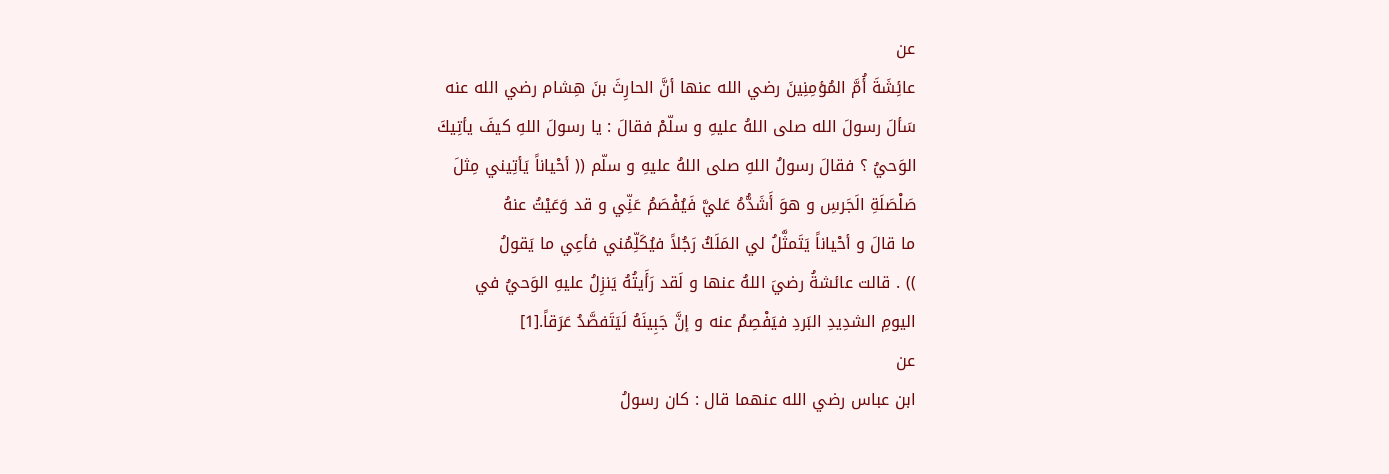عن
عائِشَةَ أُمَّ المُؤمِنِينَ رضي الله عنها أنَّ الحارِثَ بنَ هِشام رضي الله عنه
سَألَ رسولَ الله صلى اللهُ عليهِ و سلّمْ فقالَ : يا رسولَ اللهِ كيفَ يأتِيكَ
الوَحيُ ؟ فقالَ رسولُ اللهِ صلى اللهُ عليهِ و سلّم (( أحْياناً يَأتِيني مِثلَ
صَلْصَلَةِ الَجَرسِ و هوَ أَشَدُّهُ عَليَّ فَيُفْصَمُ عَنِّي و قد وَعَيْتُ عنهُ
ما قالَ و أحْياناً يَتَمثَّلُ لي المَلَكُ رَجُلاً فيُكَلِّمُني فأعِي ما يَقولُ
)) . قالت عائشةُ رضيَ اللهُ عنها و لَقد رَأَيتُهُ يَنزِلُ عليهِ الوَحيُ في
اليومِ الشدِيدِ البَردِ فيَفْصِمُ عنه و إنَّ جَبِينَهُ لَيَتَفصَّدُ عَرَقاً.[1]
عن
ابن عباس رضي الله عنهما قال : كان رسولُ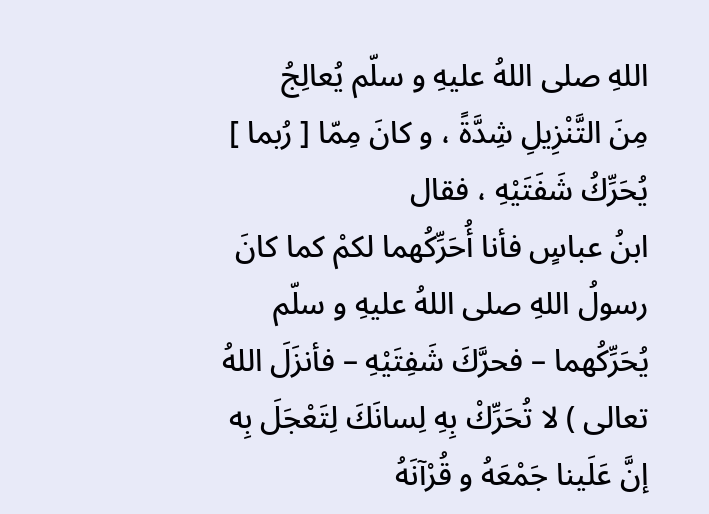اللهِ صلى اللهُ عليهِ و سلّم يُعالِجُ
مِنَ التَّنْزِيلِ شِدَّةً ، و كانَ مِمّا [ رُبما ] يُحَرِّكُ شَفَتَيْهِ ، فقال
ابنُ عباسٍ فأنا أُحَرِّكُهما لكمْ كما كانَ رسولُ اللهِ صلى اللهُ عليهِ و سلّم
يُحَرِّكُهما – فحرَّكَ شَفِتَيْهِ – فأنزَلَ اللهُ تعالى ) لا تُحَرِّكْ بِهِ لِسانَكَ لِتَعْجَلَ بِه
إنَّ عَلَينا جَمْعَهُ و قُرْآنَهُ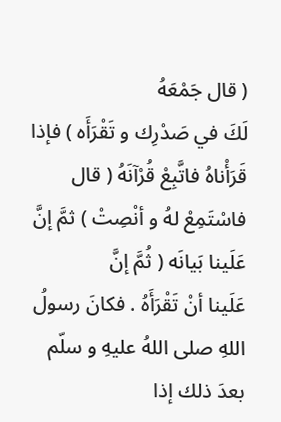( قال جَمْعَهُ
لَكَ في صَدْرِك و تَقْرَأَه ) فإذا قَرَأْناهُ فاتَّبِعْ قُرْآنَهُ ( قال
فاسْتَمِعْ لهُ و أنْصِتْ ) ثمَّ إنَّ عَلَينا بَيانَه ( ثُمَّ إنَّ
عَلَينا أنْ تَقْرَأَهُ . فكانَ رسولُ اللهِ صلى اللهُ عليهِ و سلّم بعدَ ذلك إذا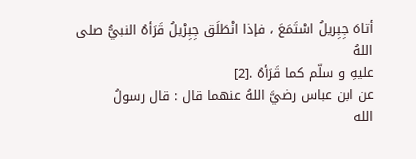أتاهَ جِبِريلُ اسْتَمَعَ ، فإذا انْطَلَق جِبِرْيلُ قَرَأهُ النبيُّ صلى اللهُ
عليهِ و سلّم كما قَرَأهُ .[2]
عن ابن عباس رضيَّ اللهُ عنهما قال : قال رسولُ
الله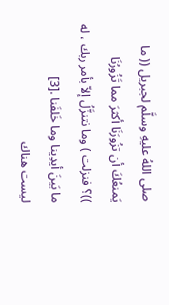صلى اللهُ عليهِ وسلَّم لجبريل (( ما يَمنعُكَ أن تزُورَنَا أكثرَ مما تَزُورُنَا
))؟ فنزلت ) وما نتنزَّلُ إلاّ بأمر ربك ، له ما بَينَ أيدِينا وما خَلفَنا .[3]
ليست هناك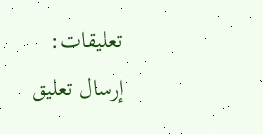تعليقات:
إرسال تعليق